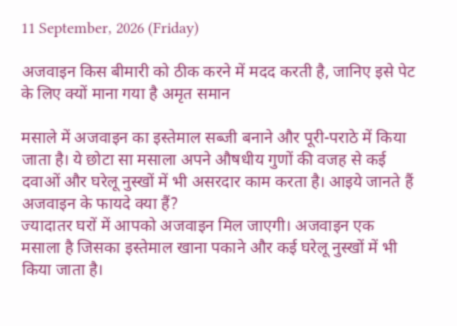11 September, 2026 (Friday)

अजवाइन किस बीमारी को ठीक करने में मदद करती है, जानिए इसे पेट के लिए क्यों माना गया है अमृत समान

मसाले में अजवाइन का इस्तेमाल सब्जी बनाने और पूरी-पराठे में किया जाता है। ये छोटा सा मसाला अपने औषधीय गुणों की वजह से कई दवाओं और घरेलू नुस्खों में भी असरदार काम करता है। आइये जानते हैं अजवाइन के फायदे क्या हैं?
ज्यादातर घरों में आपको अजवाइन मिल जाएगी। अजवाइन एक मसाला है जिसका इस्तेमाल खाना पकाने और कई घरेलू नुस्खों में भी किया जाता है।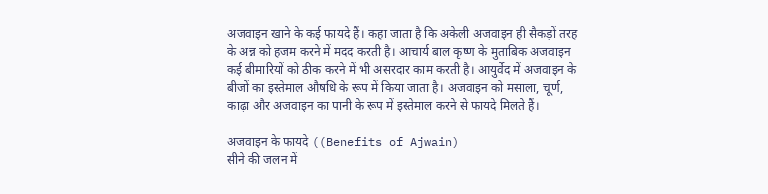अजवाइन खाने के कई फायदे हैं। कहा जाता है कि अकेली अजवाइन ही सैकड़ों तरह के अन्न को हजम करने में मदद करती है। आचार्य बाल कृष्ण के मुताबिक अजवाइन कई बीमारियों को ठीक करने में भी असरदार काम करती है। आयुर्वेद में अजवाइन के बीजों का इस्तेमाल औषधि के रूप में किया जाता है। अजवाइन को मसाला, चूर्ण, काढ़ा और अजवाइन का पानी के रूप में इस्तेमाल करने से फायदे मिलते हैं।

अजवाइन के फायदे ((Benefits of Ajwain)
सीने की जलन में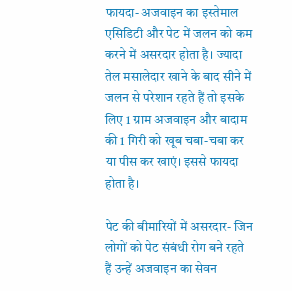फायदा- अजवाइन का इस्तेमाल एसिडिटी और पेट में जलन को कम करने में असरदार होता है। ज्यादा तेल मसालेदार खाने के बाद सीने में जलन से परेशान रहते हैं तो इसके लिए 1 ग्राम अजवाइन और बादाम की 1 गिरी को खूब चबा-चबा कर या पीस कर खाएं। इससे फायदा होता है।

पेट की बीमारियों में असरदार- जिन लोगों को पेट संबंधी रोग बने रहते हैं उन्हें अजवाइन का सेवन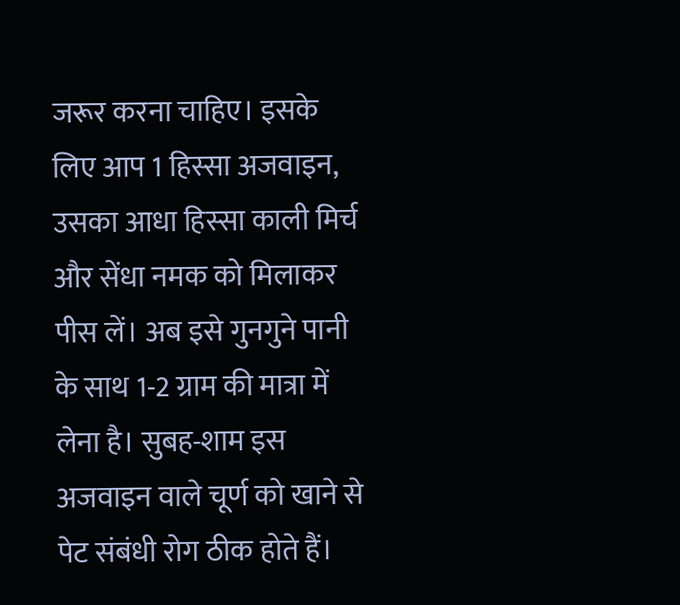जरूर करना चाहिए। इसके लिए आप 1 हिस्सा अजवाइन, उसका आधा हिस्सा काली मिर्च और सेंधा नमक को मिलाकर पीस लें। अब इसे गुनगुने पानी के साथ 1-2 ग्राम की मात्रा में लेना है। सुबह-शाम इस अजवाइन वाले चूर्ण को खाने से पेट संबंधी रोग ठीक होते हैं।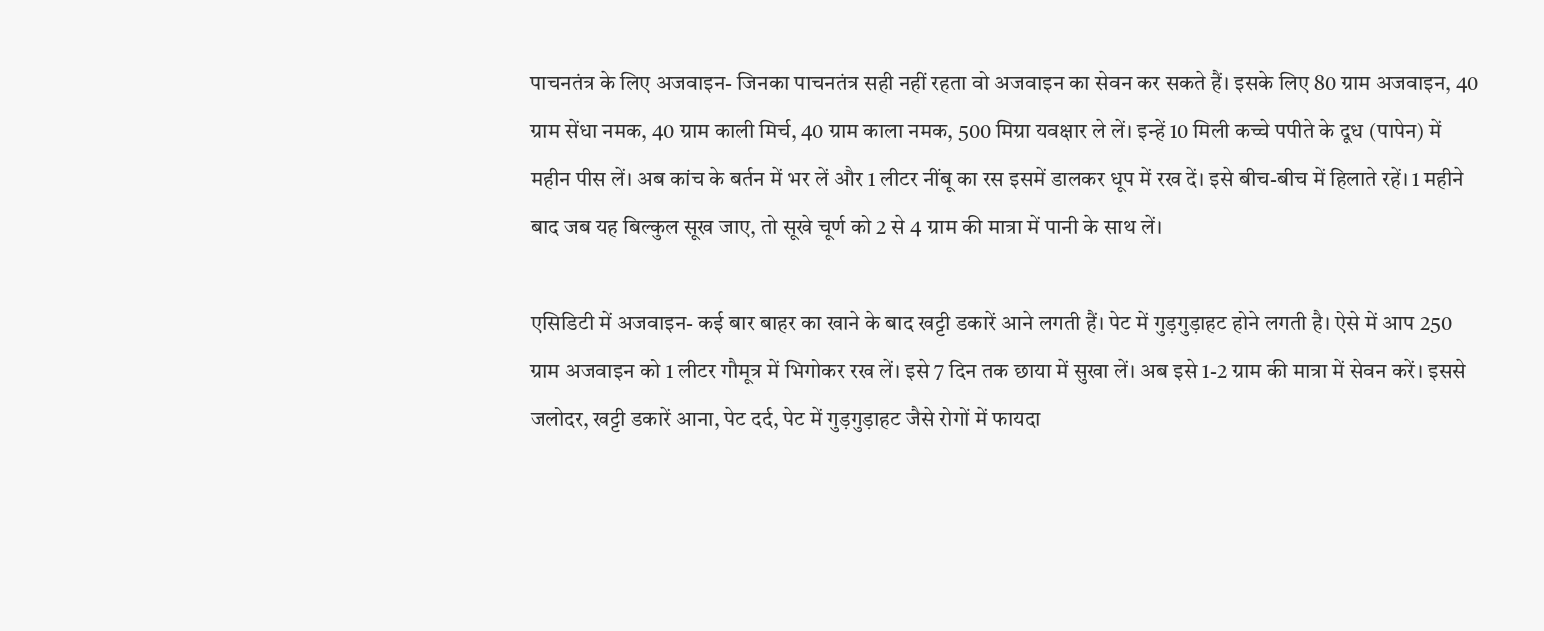पाचनतंत्र के लिए अजवाइन- जिनका पाचनतंत्र सही नहीं रहता वो अजवाइन का सेवन कर सकते हैं। इसके लिए 80 ग्राम अजवाइन, 40 ग्राम सेंधा नमक, 40 ग्राम काली मिर्च, 40 ग्राम काला नमक, 500 मिग्रा यवक्षार ले लें। इन्हें 10 मिली कच्चे पपीते के दूध (पापेन) में महीन पीस लें। अब कांच के बर्तन में भर लें और 1 लीटर नींबू का रस इसमें डालकर धूप में रख दें। इसे बीच-बीच में हिलाते रहें। 1 महीने बाद जब यह बिल्कुल सूख जाए, तो सूखे चूर्ण को 2 से 4 ग्राम की मात्रा में पानी के साथ लें।

एसिडिटी में अजवाइन- कई बार बाहर का खाने के बाद खट्टी डकारें आने लगती हैं। पेट में गुड़गुड़ाहट होने लगती है। ऐसे में आप 250 ग्राम अजवाइन को 1 लीटर गौमूत्र में भिगोकर रख लें। इसे 7 दिन तक छाया में सुखा लें। अब इसे 1-2 ग्राम की मात्रा में सेवन करें। इससे जलोदर, खट्टी डकारें आना, पेट दर्द, पेट में गुड़गुड़ाहट जैसे रोगों में फायदा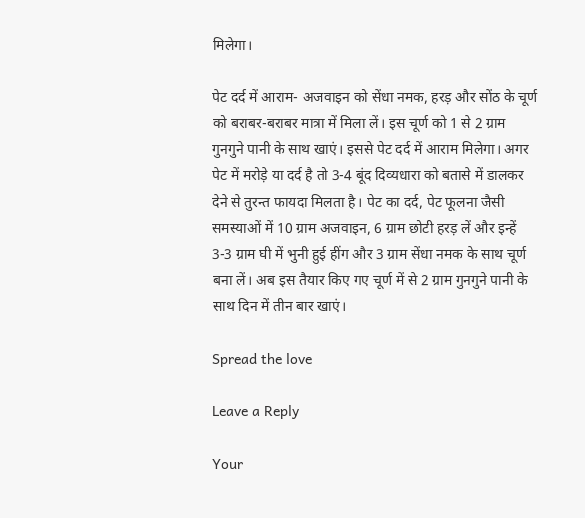मिलेगा।

पेट दर्द में आराम- अजवाइन को सेंधा नमक, हरड़ और सोंठ के चूर्ण को बराबर-बराबर मात्रा में मिला लें। इस चूर्ण को 1 से 2 ग्राम गुनगुने पानी के साथ खाएं। इससे पेट दर्द में आराम मिलेगा। अगर पेट में मरोड़े या दर्द है तो 3-4 बूंद दिव्यधारा को बतासे में डालकर देने से तुरन्त फायदा मिलता है। पेट का दर्द, पेट फूलना जैसी समस्याओं में 10 ग्राम अजवाइन, 6 ग्राम छोटी हरड़ लें और इन्हें 3-3 ग्राम घी में भुनी हुई हींग और 3 ग्राम सेंधा नमक के साथ चूर्ण बना लें। अब इस तैयार किए गए चूर्ण में से 2 ग्राम गुनगुने पानी के साथ दिन में तीन बार खाएं।

Spread the love

Leave a Reply

Your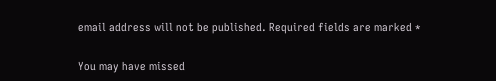email address will not be published. Required fields are marked *

You may have missed